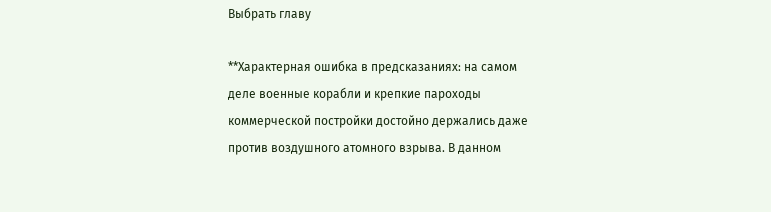Выбрать главу

**Характерная ошибка в предсказаниях: на самом деле военные корабли и крепкие пароходы коммерческой постройки достойно держались даже против воздушного атомного взрыва. В данном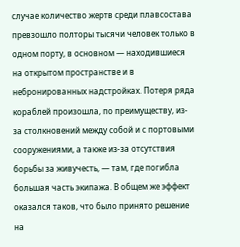случае количество жертв среди плавсостава превзошло полторы тысячи человек только в одном порту, в основном — находившиеся на открытом пространстве и в небронированных надстройках. Потеря ряда кораблей произошла, по преимуществу, из-за столкновений между собой и с портовыми сооружениями, а также из-за отсутствия борьбы за живучесть, — там, где погибла большая часть экипажа. В общем же эффект оказался таков, что было принято решение на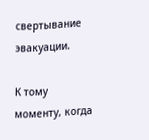свертывание эвакуации.

К тому моменту, когда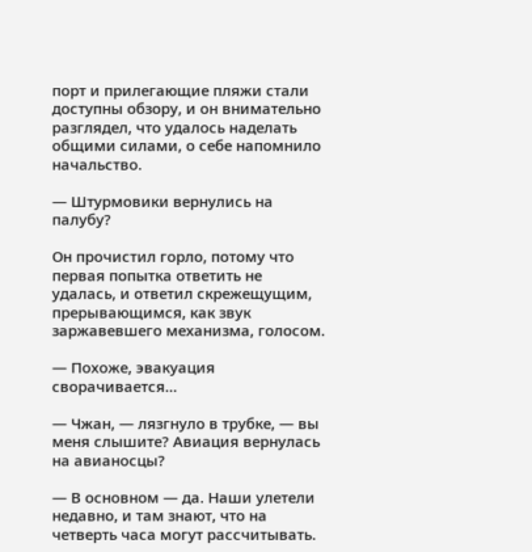порт и прилегающие пляжи стали доступны обзору, и он внимательно разглядел, что удалось наделать общими силами, о себе напомнило начальство.

— Штурмовики вернулись на палубу?

Он прочистил горло, потому что первая попытка ответить не удалась, и ответил скрежещущим, прерывающимся, как звук заржавевшего механизма, голосом.

— Похоже, эвакуация сворачивается…

— Чжан, — лязгнуло в трубке, — вы меня слышите? Авиация вернулась на авианосцы?

— В основном — да. Наши улетели недавно, и там знают, что на четверть часа могут рассчитывать.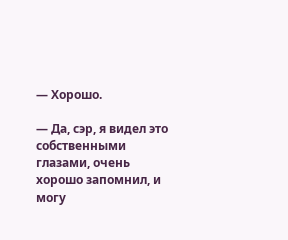— Хорошо.

— Да, сэр, я видел это собственными глазами, очень хорошо запомнил, и могу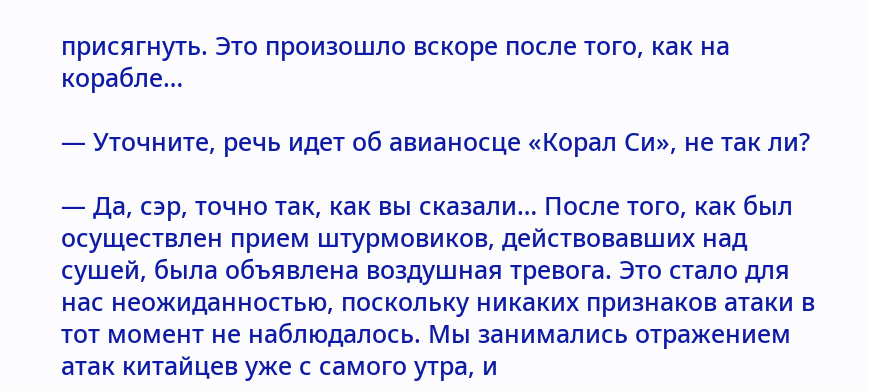присягнуть. Это произошло вскоре после того, как на корабле…

— Уточните, речь идет об авианосце «Корал Си», не так ли?

— Да, сэр, точно так, как вы сказали… После того, как был осуществлен прием штурмовиков, действовавших над сушей, была объявлена воздушная тревога. Это стало для нас неожиданностью, поскольку никаких признаков атаки в тот момент не наблюдалось. Мы занимались отражением атак китайцев уже с самого утра, и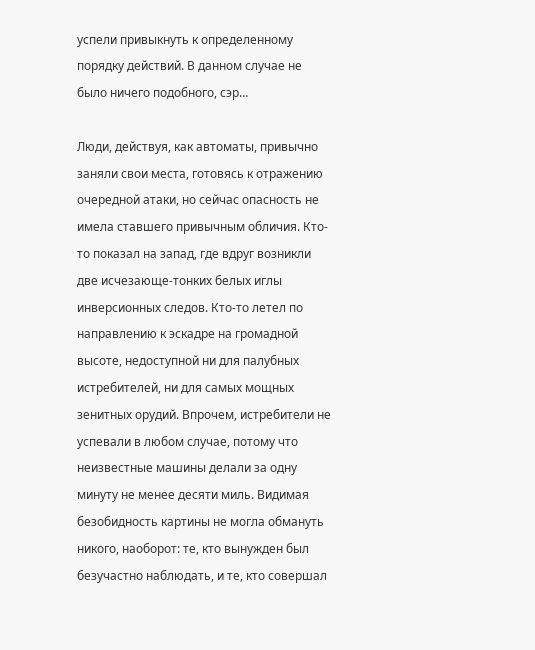успели привыкнуть к определенному порядку действий. В данном случае не было ничего подобного, сэр…

Люди, действуя, как автоматы, привычно заняли свои места, готовясь к отражению очередной атаки, но сейчас опасность не имела ставшего привычным обличия. Кто-то показал на запад, где вдруг возникли две исчезающе-тонких белых иглы инверсионных следов. Кто-то летел по направлению к эскадре на громадной высоте, недоступной ни для палубных истребителей, ни для самых мощных зенитных орудий. Впрочем, истребители не успевали в любом случае, потому что неизвестные машины делали за одну минуту не менее десяти миль. Видимая безобидность картины не могла обмануть никого, наоборот: те, кто вынужден был безучастно наблюдать, и те, кто совершал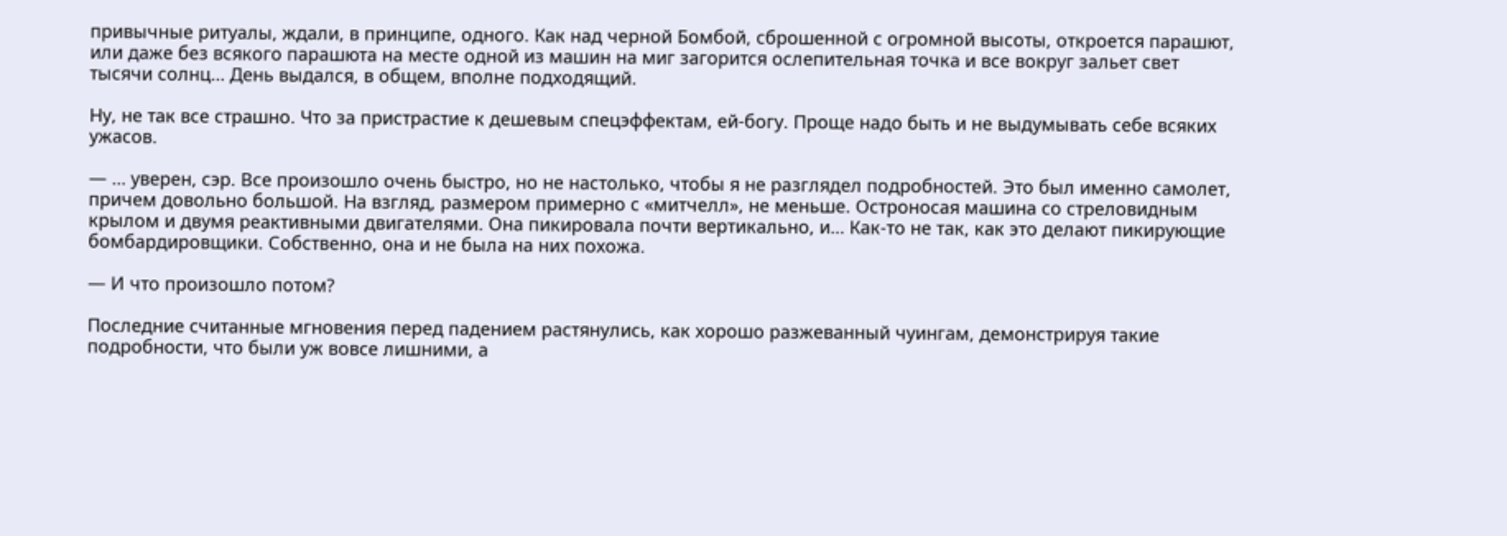привычные ритуалы, ждали, в принципе, одного. Как над черной Бомбой, сброшенной с огромной высоты, откроется парашют, или даже без всякого парашюта на месте одной из машин на миг загорится ослепительная точка и все вокруг зальет свет тысячи солнц… День выдался, в общем, вполне подходящий.

Ну, не так все страшно. Что за пристрастие к дешевым спецэффектам, ей-богу. Проще надо быть и не выдумывать себе всяких ужасов.

— … уверен, сэр. Все произошло очень быстро, но не настолько, чтобы я не разглядел подробностей. Это был именно самолет, причем довольно большой. На взгляд, размером примерно с «митчелл», не меньше. Остроносая машина со стреловидным крылом и двумя реактивными двигателями. Она пикировала почти вертикально, и… Как-то не так, как это делают пикирующие бомбардировщики. Собственно, она и не была на них похожа.

— И что произошло потом?

Последние считанные мгновения перед падением растянулись, как хорошо разжеванный чуингам, демонстрируя такие подробности, что были уж вовсе лишними, а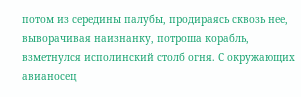потом из середины палубы, продираясь сквозь нее, выворачивая наизнанку, потроша корабль, взметнулся исполинский столб огня. С окружающих авианосец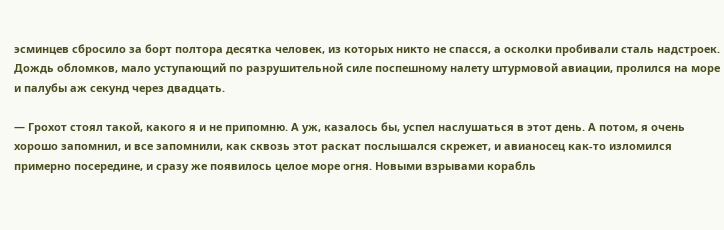эсминцев сбросило за борт полтора десятка человек, из которых никто не спасся, а осколки пробивали сталь надстроек. Дождь обломков, мало уступающий по разрушительной силе поспешному налету штурмовой авиации, пролился на море и палубы аж секунд через двадцать.

— Грохот стоял такой, какого я и не припомню. А уж, казалось бы, успел наслушаться в этот день. А потом, я очень хорошо запомнил, и все запомнили, как сквозь этот раскат послышался скрежет, и авианосец как-то изломился примерно посередине, и сразу же появилось целое море огня. Новыми взрывами корабль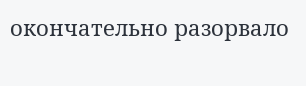окончательно разорвало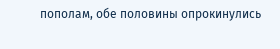пополам, обе половины опрокинулись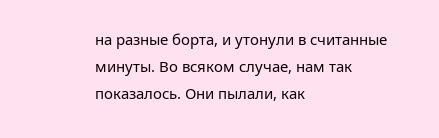на разные борта, и утонули в считанные минуты. Во всяком случае, нам так показалось. Они пылали, как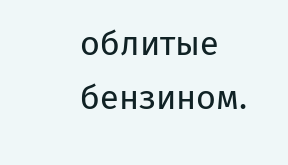облитые бензином.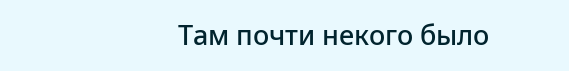Там почти некого было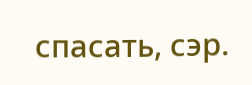спасать, сэр.